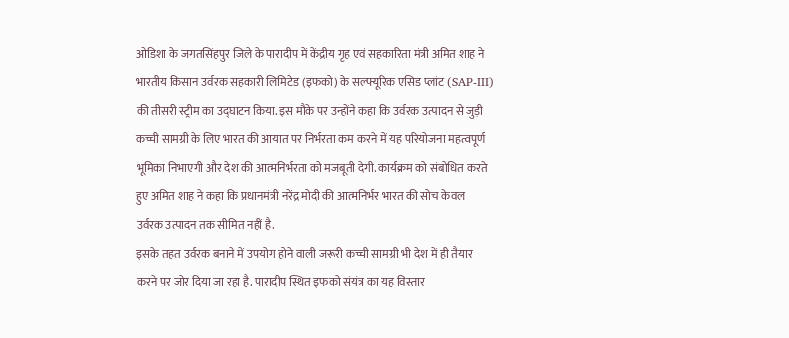ओडिशा के जगतसिंहपुर जिले के पारादीप में केंद्रीय गृह एवं सहकारिता मंत्री अमित शाह ने भारतीय किसान उर्वरक सहकारी लिमिटेड (इफको) के सल्फ्यूरिक एसिड प्लांट (SAP-III) की तीसरी स्ट्रीम का उद्घाटन किया. इस मौके पर उन्होंने कहा कि उर्वरक उत्पादन से जुड़ी कच्ची सामग्री के लिए भारत की आयात पर निर्भरता कम करने में यह परियोजना महत्वपूर्ण भूमिका निभाएगी और देश की आत्मनिर्भरता को मजबूती देगी. कार्यक्रम को संबोधित करते हुए अमित शाह ने कहा कि प्रधानमंत्री नरेंद्र मोदी की आत्मनिर्भर भारत की सोच केवल उर्वरक उत्पादन तक सीमित नहीं है.
इसके तहत उर्वरक बनाने में उपयोग होने वाली जरूरी कच्ची सामग्री भी देश में ही तैयार करने पर जोर दिया जा रहा है. पारादीप स्थित इफको संयंत्र का यह विस्तार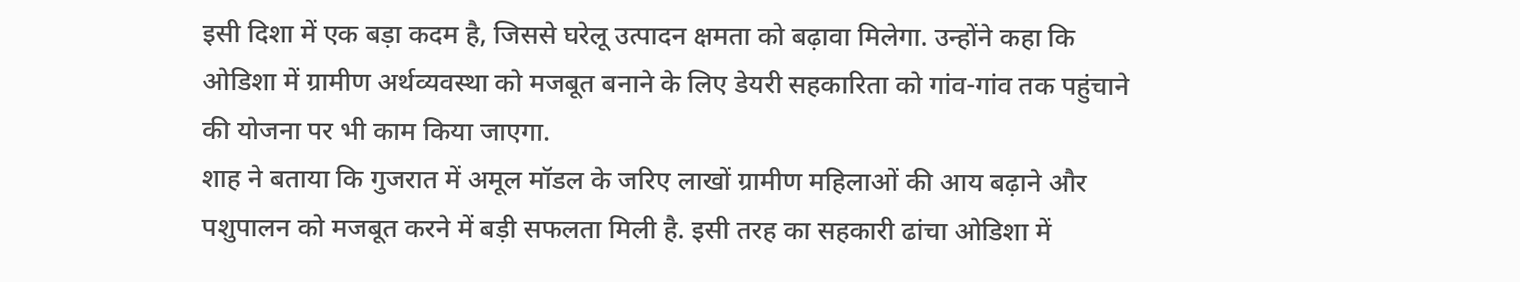इसी दिशा में एक बड़ा कदम है, जिससे घरेलू उत्पादन क्षमता को बढ़ावा मिलेगा. उन्होंने कहा कि ओडिशा में ग्रामीण अर्थव्यवस्था को मजबूत बनाने के लिए डेयरी सहकारिता को गांव-गांव तक पहुंचाने की योजना पर भी काम किया जाएगा.
शाह ने बताया कि गुजरात में अमूल मॉडल के जरिए लाखों ग्रामीण महिलाओं की आय बढ़ाने और पशुपालन को मजबूत करने में बड़ी सफलता मिली है. इसी तरह का सहकारी ढांचा ओडिशा में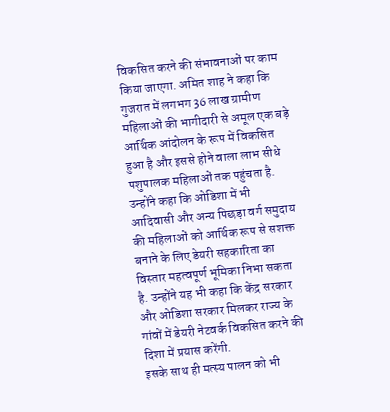विकसित करने की संभावनाओं पर काम किया जाएगा. अमित शाह ने कहा कि गुजरात में लगभग 36 लाख ग्रामीण महिलाओं की भागीदारी से अमूल एक बड़े आर्थिक आंदोलन के रूप में विकसित हुआ है और इससे होने वाला लाभ सीधे पशुपालक महिलाओं तक पहुंचता है.
उन्होंने कहा कि ओडिशा में भी आदिवासी और अन्य पिछड़ा वर्ग समुदाय की महिलाओं को आर्थिक रूप से सशक्त बनाने के लिए डेयरी सहकारिता का विस्तार महत्वपूर्ण भूमिका निभा सकता है. उन्होंने यह भी कहा कि केंद्र सरकार और ओडिशा सरकार मिलकर राज्य के गांवों में डेयरी नेटवर्क विकसित करने की दिशा में प्रयास करेंगी.
इसके साथ ही मत्स्य पालन को भी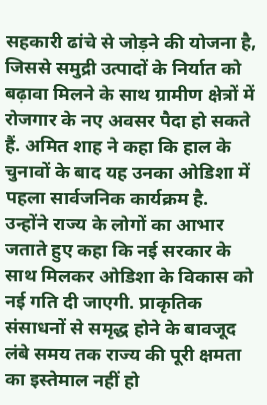सहकारी ढांचे से जोड़ने की योजना है, जिससे समुद्री उत्पादों के निर्यात को बढ़ावा मिलने के साथ ग्रामीण क्षेत्रों में रोजगार के नए अवसर पैदा हो सकते हैं. अमित शाह ने कहा कि हाल के चुनावों के बाद यह उनका ओडिशा में पहला सार्वजनिक कार्यक्रम है.
उन्होंने राज्य के लोगों का आभार जताते हुए कहा कि नई सरकार के साथ मिलकर ओडिशा के विकास को नई गति दी जाएगी. प्राकृतिक संसाधनों से समृद्ध होने के बावजूद लंबे समय तक राज्य की पूरी क्षमता का इस्तेमाल नहीं हो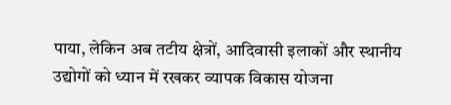पाया, लेकिन अब तटीय क्षेत्रों, आदिवासी इलाकों और स्थानीय उद्योगों को ध्यान में रखकर व्यापक विकास योजना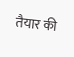तैयार की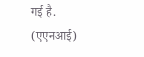गई है. (एएनआई)